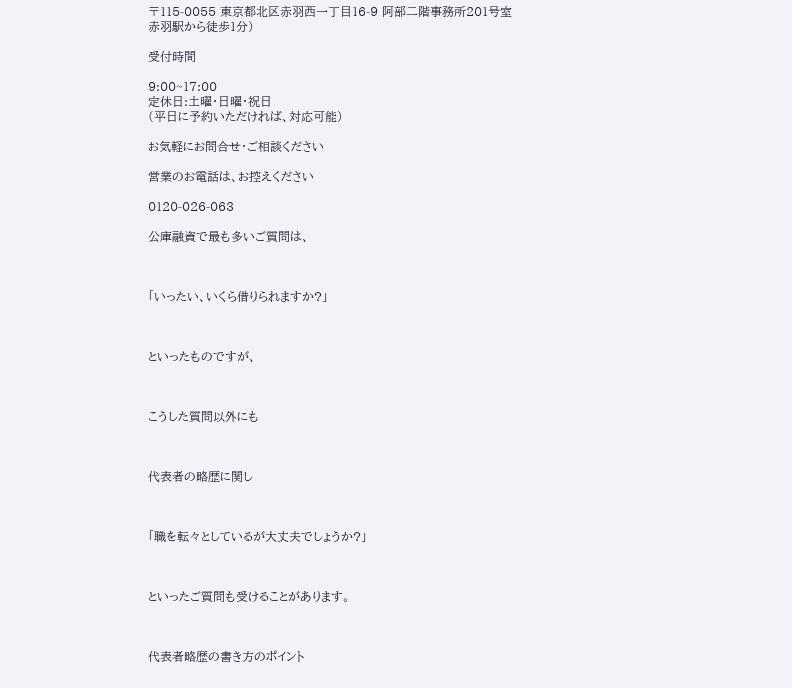〒115-0055 東京都北区赤羽西一丁目16-9 阿部二階事務所201号室
赤羽駅から徒歩1分)

受付時間

9:00~17:00
定休日:土曜・日曜・祝日
(平日に予約いただければ、対応可能)

お気軽にお問合せ・ご相談ください

営業のお電話は、お控えください

0120-026-063

公庫融資で最も多いご質問は、



「いったい、いくら借りられますか?」



といったものですが、



こうした質問以外にも



代表者の略歴に関し



「職を転々としているが大丈夫でしょうか?」



といったご質問も受けることがあります。



代表者略歴の書き方のポイント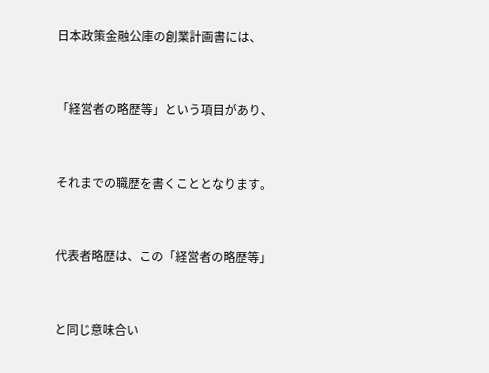日本政策金融公庫の創業計画書には、



「経営者の略歴等」という項目があり、



それまでの職歴を書くこととなります。



代表者略歴は、この「経営者の略歴等」



と同じ意味合い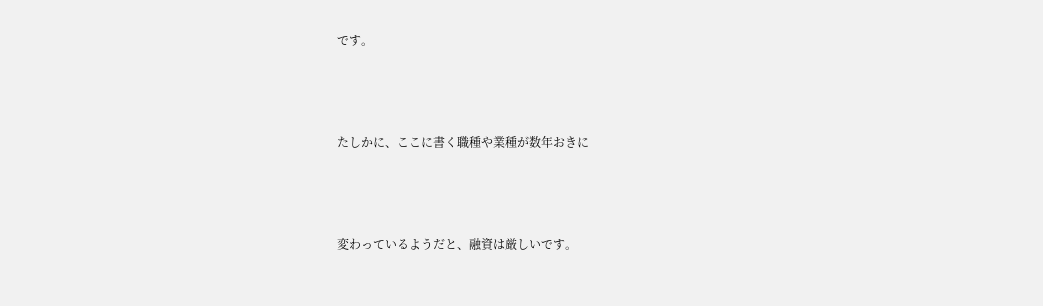です。



たしかに、ここに書く職種や業種が数年おきに



変わっているようだと、融資は厳しいです。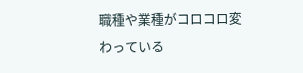職種や業種がコロコロ変わっている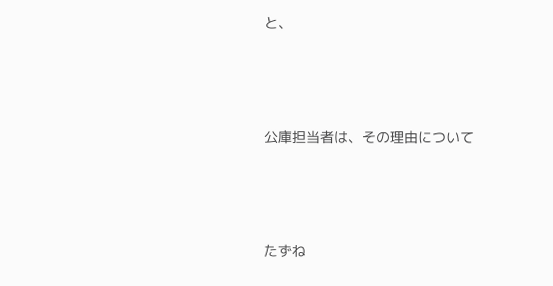と、



公庫担当者は、その理由について



たずね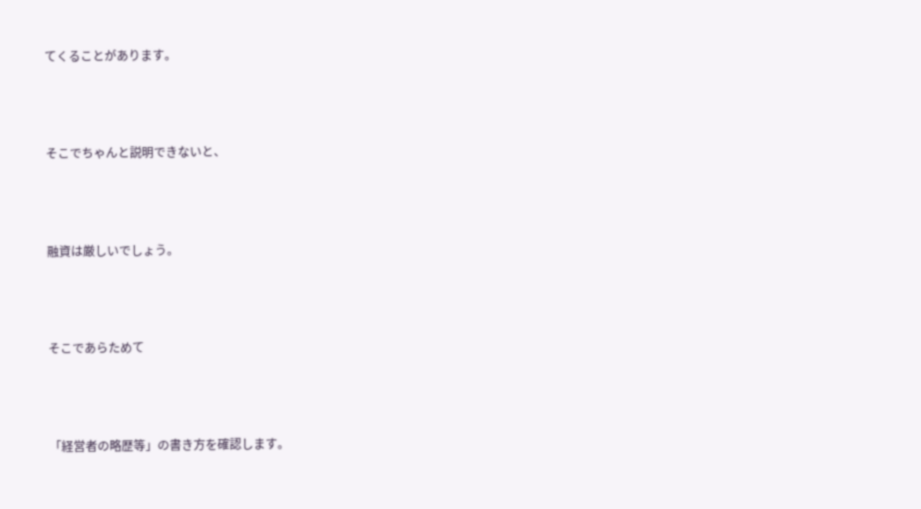てくることがあります。



そこでちゃんと説明できないと、



融資は厳しいでしょう。



そこであらためて



「経営者の略歴等」の書き方を確認します。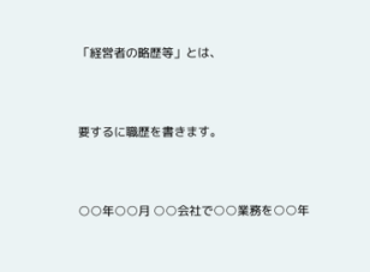「経営者の略歴等」とは、



要するに職歴を書きます。



○○年○○月 ○○会社で○○業務を○○年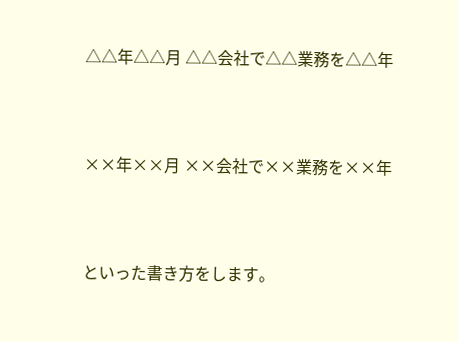△△年△△月 △△会社で△△業務を△△年



××年××月 ××会社で××業務を××年



といった書き方をします。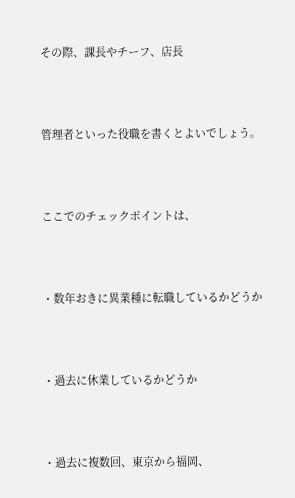その際、課長やチーフ、店長



管理者といった役職を書くとよいでしょう。



ここでのチェックポイントは、



・数年おきに異業種に転職しているかどうか



・過去に休業しているかどうか



・過去に複数回、東京から福岡、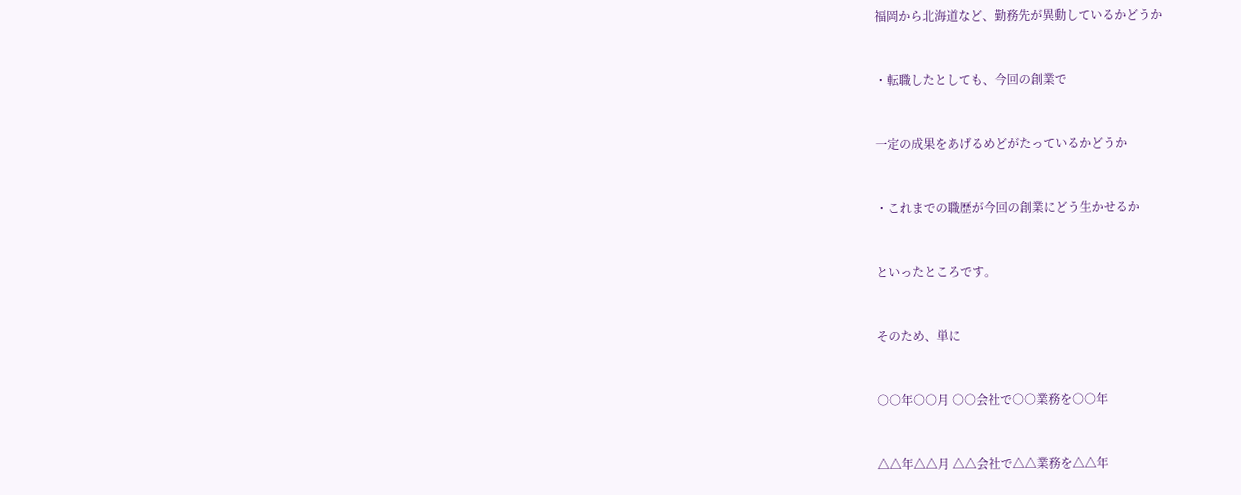福岡から北海道など、勤務先が異動しているかどうか



・転職したとしても、今回の創業で



一定の成果をあげるめどがたっているかどうか



・これまでの職歴が今回の創業にどう生かせるか



といったところです。



そのため、単に



○○年○○月 ○○会社で○○業務を○○年



△△年△△月 △△会社で△△業務を△△年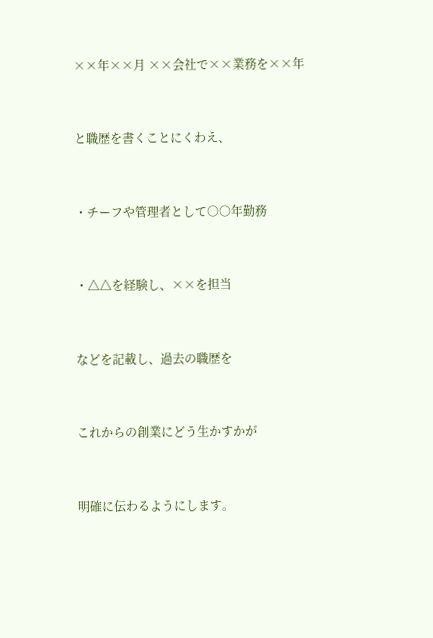××年××月 ××会社で××業務を××年



と職歴を書くことにくわえ、



・チーフや管理者として○○年勤務



・△△を経験し、××を担当



などを記載し、過去の職歴を



これからの創業にどう生かすかが



明確に伝わるようにします。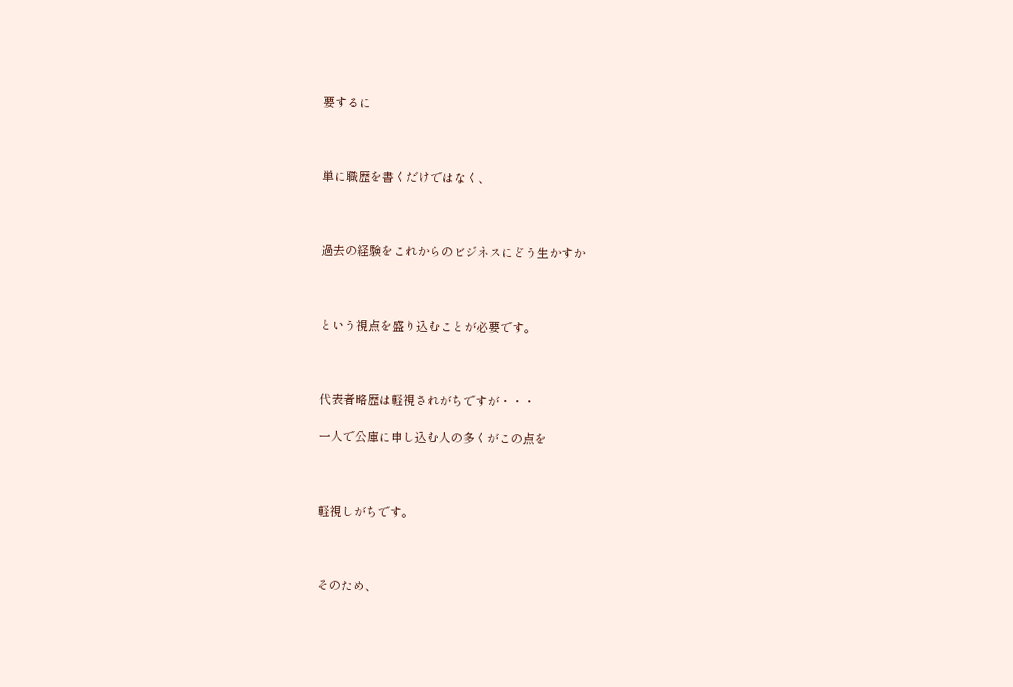要するに



単に職歴を書くだけではなく、



過去の経験をこれからのビジネスにどう生かすか



という視点を盛り込むことが必要です。



代表者略歴は軽視されがちですが・・・

一人で公庫に申し込む人の多くがこの点を



軽視しがちです。



そのため、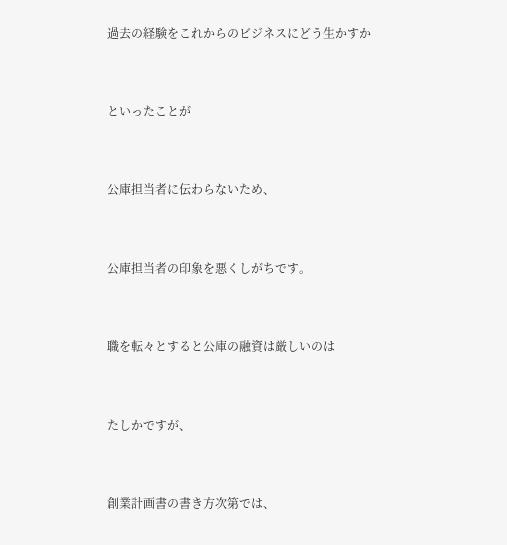過去の経験をこれからのビジネスにどう生かすか



といったことが



公庫担当者に伝わらないため、



公庫担当者の印象を悪くしがちです。



職を転々とすると公庫の融資は厳しいのは



たしかですが、



創業計画書の書き方次第では、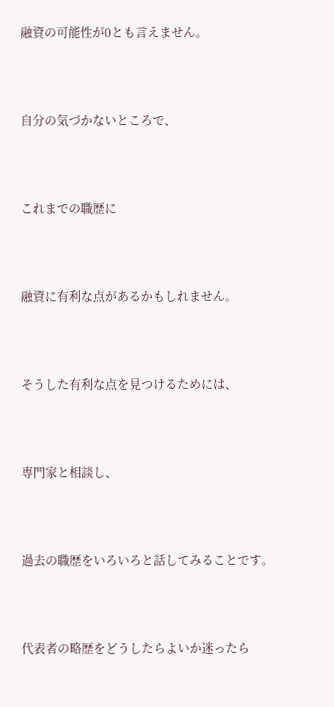融資の可能性が0とも言えません。



自分の気づかないところで、



これまでの職歴に



融資に有利な点があるかもしれません。



そうした有利な点を見つけるためには、



専門家と相談し、



過去の職歴をいろいろと話してみることです。



代表者の略歴をどうしたらよいか迷ったら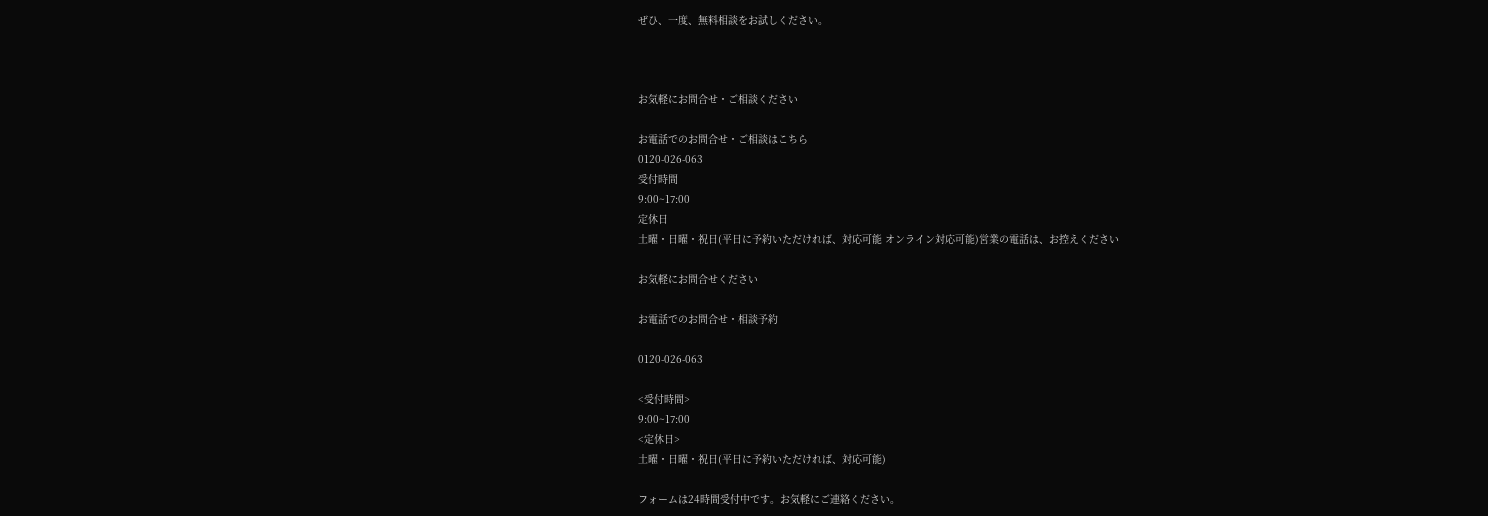ぜひ、一度、無料相談をお試しください。



お気軽にお問合せ・ご相談ください

お電話でのお問合せ・ご相談はこちら
0120-026-063
受付時間
9:00~17:00
定休日
土曜・日曜・祝日(平日に予約いただければ、対応可能 オンライン対応可能)営業の電話は、お控えください

お気軽にお問合せください

お電話でのお問合せ・相談予約

0120-026-063

<受付時間>
9:00~17:00
<定休日>
土曜・日曜・祝日(平日に予約いただければ、対応可能)

フォームは24時間受付中です。お気軽にご連絡ください。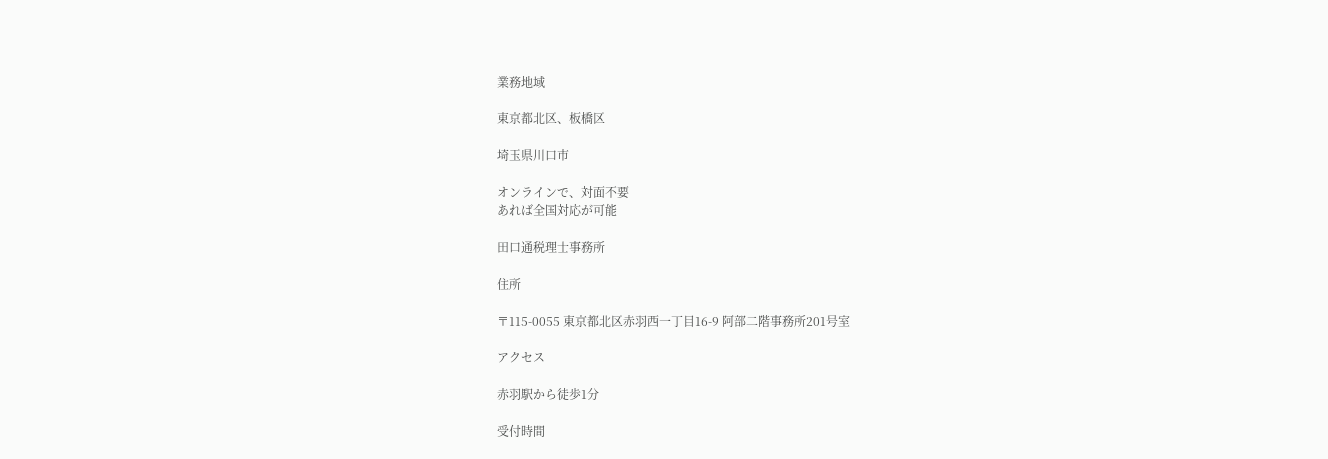業務地域

東京都北区、板橋区

埼玉県川口市

オンラインで、対面不要
あれば全国対応が可能

田口通税理士事務所

住所

〒115-0055 東京都北区赤羽西一丁目16-9 阿部二階事務所201号室

アクセス

赤羽駅から徒歩1分

受付時間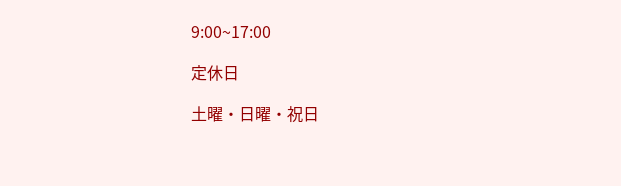9:00~17:00

定休日

土曜・日曜・祝日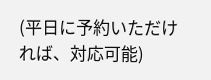(平日に予約いただければ、対応可能)